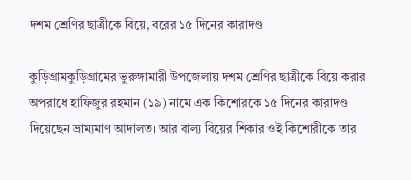দশম শ্রেণির ছাত্রীকে বিয়ে, বরের ১৫ দিনের কারাদণ্ড

কুড়িগ্রামকুড়িগ্রামের ভুরুঙ্গামারী উপজেলায় দশম শ্রেণির ছাত্রীকে বিয়ে করার অপরাধে হাফিজুর রহমান (১৯) নামে এক কিশোরকে ১৫ দিনের কারাদণ্ড দিয়েছেন ভ্রাম্যমাণ আদালত। আর বাল্য বিয়ের শিকার ওই কিশোরীকে তার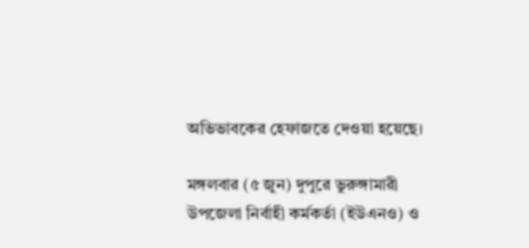অভিভাবকের হেফাজতে দেওয়া হয়েছে।

মঙ্গলবার (৫ জুন) দুপুরে ভুরুঙ্গামারী  উপজেলা নির্বাহী কর্মকর্তা (ইউএনও) ও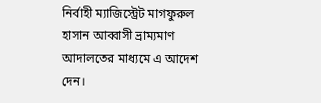নির্বাহী ম্যাজিস্ট্রেট মাগফুরুল হাসান আব্বাসী ভ্রাম্যমাণ আদালতের মাধ্যমে এ আদেশ দেন।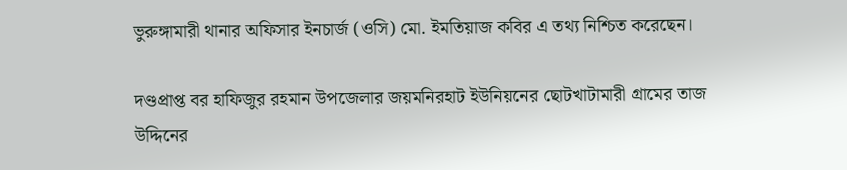ভুরুঙ্গামারী থানার অফিসার ইনচার্জ (ওসি) মো. ইমতিয়াজ কবির এ তথ্য নিশ্চিত করেছেন।

দণ্ডপ্রাপ্ত বর হাফিজুর রহমান উপজেলার জয়মনিরহাট ইউনিয়নের ছোটখাটামারী গ্রামের তাজ উদ্দিনের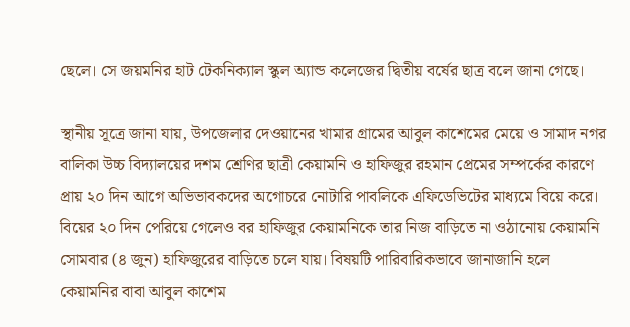ছেলে। সে জয়মনির হাট টেকনিক্যাল স্কুল অ্যান্ড কলেজের দ্বিতীয় বর্ষের ছাত্র বলে জানা গেছে।

স্থানীয় সূত্রে জানা যায়, উপজেলার দেওয়ানের খামার গ্রামের আবুল কাশেমের মেয়ে ও সামাদ নগর বালিকা উচ্চ বিদ্যালয়ের দশম শ্রেণির ছাত্রী কেয়ামনি ও হাফিজুর রহমান প্রেমের সম্পর্কের কারণে প্রায় ২০ দিন আগে অভিভাবকদের অগোচরে নোটারি পাবলিকে এফিডেভিটের মাধ্যমে বিয়ে করে। বিয়ের ২০ দিন পেরিয়ে গেলেও বর হাফিজুর কেয়ামনিকে তার নিজ বাড়িতে না ওঠানোয় কেয়ামনি সোমবার (৪ জুন) হাফিজুরের বাড়িতে চলে যায়। বিষয়টি পারিবারিকভাবে জানাজানি হলে কেয়ামনির বাবা আবুল কাশেম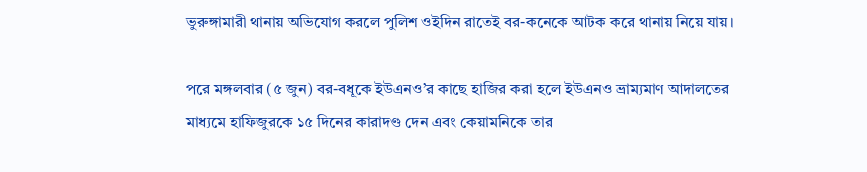ভুরুঙ্গামারী থানায় অভিযোগ করলে পুলিশ ওইদিন রাতেই বর-কনেকে আটক করে থানায় নিয়ে যায়।

পরে মঙ্গলবার (৫ জুন) বর-বধূকে ইউএনও’র কাছে হাজির করা হলে ইউএনও ভ্রাম্যমাণ আদালতের মাধ্যমে হাফিজুরকে ১৫ দিনের কারাদণ্ড দেন এবং কেয়ামনিকে তার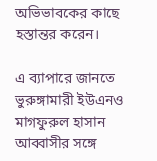অভিভাবকের কাছে হস্তান্তর করেন।

এ ব্যাপারে জানতে ভুরুঙ্গামারী ইউএনও মাগফুরুল হাসান আব্বাসীর সঙ্গে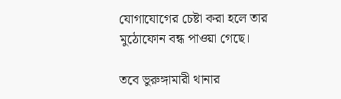যোগাযোগের চেষ্টা করা হলে তার মুঠোফোন বন্ধ পাওয়া গেছে।

তবে ভুরুঙ্গামারী থানার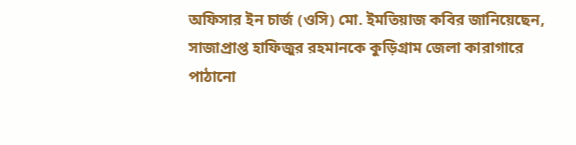অফিসার ইন চার্জ (ওসি) মো. ইমতিয়াজ কবির জানিয়েছেন, সাজাপ্রাপ্ত হাফিজুর রহমানকে কুড়িগ্রাম জেলা কারাগারে পাঠানো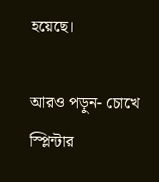হয়েছে।

আরও পড়ুন- চোখে স্প্লিন্টার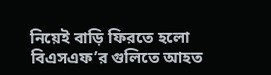নিয়েই বাড়ি ফিরতে হলো বিএসএফ’র গুলিতে আহত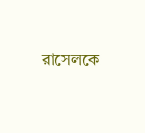রাসেলকে